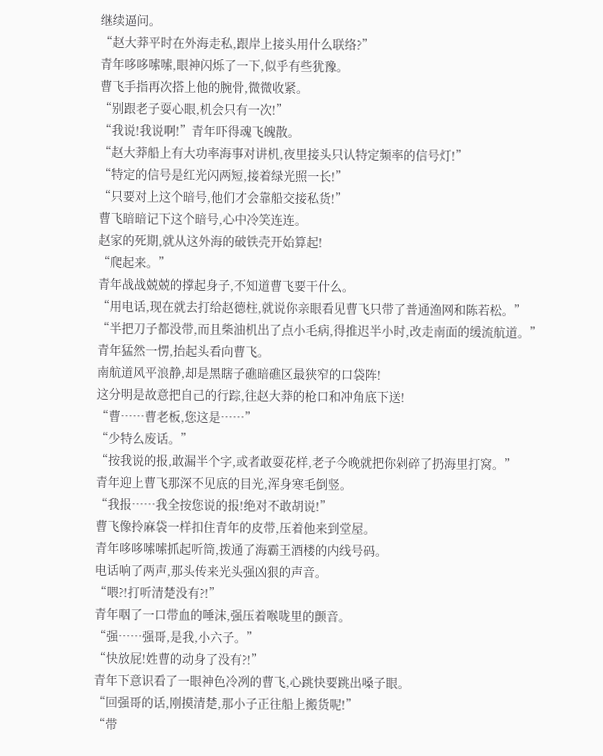继续逼问。
“赵大莽平时在外海走私,跟岸上接头用什么联络?”
青年哆哆嗦嗦,眼神闪烁了一下,似乎有些犹豫。
曹飞手指再次搭上他的腕骨,微微收紧。
“别跟老子耍心眼,机会只有一次!”
“我说!我说啊!”青年吓得魂飞魄散。
“赵大莽船上有大功率海事对讲机,夜里接头只认特定频率的信号灯!”
“特定的信号是红光闪两短,接着绿光照一长!”
“只要对上这个暗号,他们才会靠船交接私货!”
曹飞暗暗记下这个暗号,心中冷笑连连。
赵家的死期,就从这外海的破铁壳开始算起!
“爬起来。”
青年战战兢兢的撑起身子,不知道曹飞要干什么。
“用电话,现在就去打给赵德柱,就说你亲眼看见曹飞只带了普通渔网和陈若松。”
“半把刀子都没带,而且柴油机出了点小毛病,得推迟半小时,改走南面的缓流航道。”
青年猛然一愣,抬起头看向曹飞。
南航道风平浪静,却是黑瞎子礁暗礁区最狭窄的口袋阵!
这分明是故意把自己的行踪,往赵大莽的枪口和冲角底下送!
“曹……曹老板,您这是……”
“少特么废话。”
“按我说的报,敢漏半个字,或者敢耍花样,老子今晚就把你剁碎了扔海里打窝。”
青年迎上曹飞那深不见底的目光,浑身寒毛倒竖。
“我报……我全按您说的报!绝对不敢胡说!”
曹飞像拎麻袋一样扣住青年的皮带,压着他来到堂屋。
青年哆哆嗦嗦抓起听筒,拨通了海霸王酒楼的内线号码。
电话响了两声,那头传来光头强凶狠的声音。
“喂?!打听清楚没有?!”
青年咽了一口带血的唾沫,强压着喉咙里的颤音。
“强……强哥,是我,小六子。”
“快放屁!姓曹的动身了没有?!”
青年下意识看了一眼神色冷冽的曹飞,心跳快要跳出嗓子眼。
“回强哥的话,刚摸清楚,那小子正往船上搬货呢!”
“带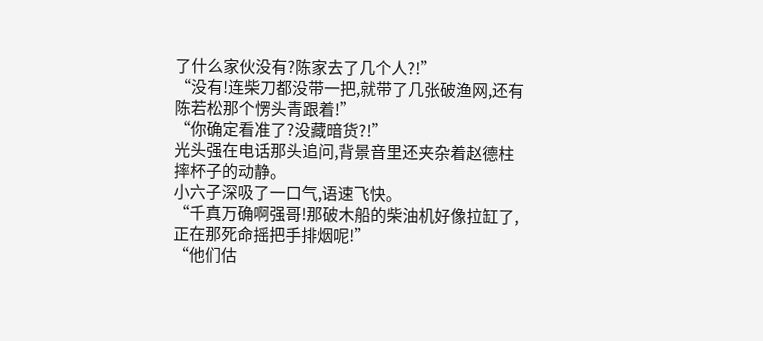了什么家伙没有?陈家去了几个人?!”
“没有!连柴刀都没带一把,就带了几张破渔网,还有陈若松那个愣头青跟着!”
“你确定看准了?没藏暗货?!”
光头强在电话那头追问,背景音里还夹杂着赵德柱摔杯子的动静。
小六子深吸了一口气,语速飞快。
“千真万确啊强哥!那破木船的柴油机好像拉缸了,正在那死命摇把手排烟呢!”
“他们估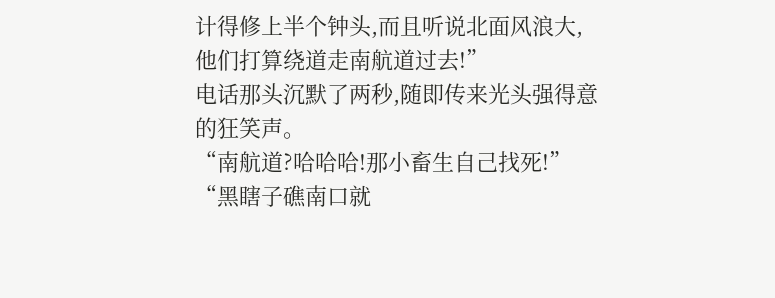计得修上半个钟头,而且听说北面风浪大,他们打算绕道走南航道过去!”
电话那头沉默了两秒,随即传来光头强得意的狂笑声。
“南航道?哈哈哈!那小畜生自己找死!”
“黑瞎子礁南口就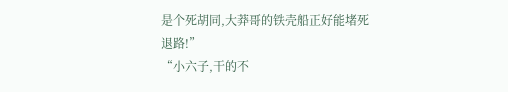是个死胡同,大莽哥的铁壳船正好能堵死退路!”
“小六子,干的不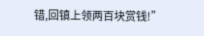错,回镇上领两百块赏钱!”